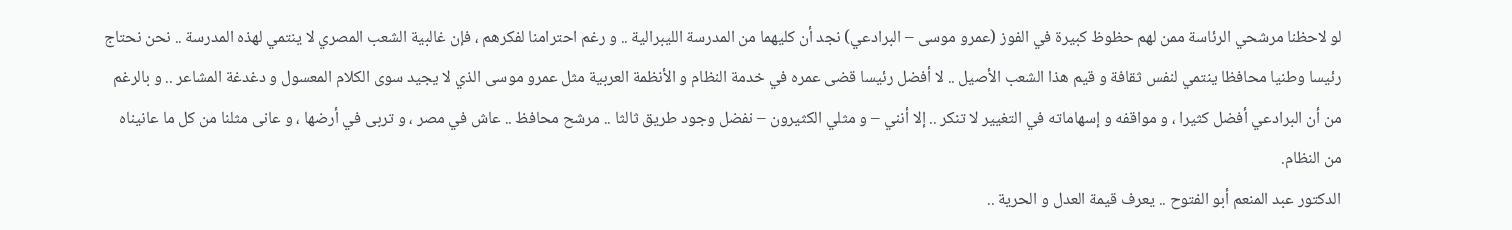لو لاحظنا مرشحي الرئاسة ممن لهم حظوظ كبيرة في الفوز (عمرو موسى – البرادعي) نجد أن كليهما من المدرسة الليبرالية .. و رغم احترامنا لفكرهم ، فإن غالبية الشعب المصري لا ينتمي لهذه المدرسة .. نحن نحتاج رئيسا وطنيا محافظا ينتمي لنفس ثقافة و قيم هذا الشعب الأصيل .. لا أفضل رئيسا قضى عمره في خدمة النظام و الأنظمة العربية مثل عمرو موسى الذي لا يجيد سوى الكلام المعسول و دغدغة المشاعر .. و بالرغم من أن البرادعي أفضل كثيرا ، و مواقفه و إسهاماته في التغيير لا تنكر .. إلا أنني – و مثلي الكثيرون – نفضل وجود طريق ثالثا .. مرشح محافظ .. عاش في مصر ، و تربى في أرضها ، و عانى مثلنا من كل ما عانيناه من النظام.
الدكتور عبد المنعم أبو الفتوح .. يعرف قيمة العدل و الحرية ..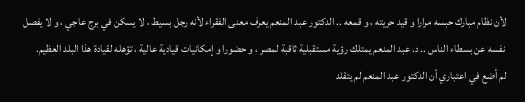لأن نظام مبارك حبسه مرارا و قيد حريته ، و قمعه .. الدكتور عبد المنعم يعرف معنى الفقراء لأنه رجل بسيط ، لا يسكن في برج عاجي ، و لا يفصل نفسه عن بسطاء الناس .. د. عبد المنعم يمتلك رؤية مستقبلية ثاقبة لمصر ، و حضورا و إمكانيات قيادية عالية ، تؤهله لقيادة هذا البلد العظيم.
لم أضع في اعتباري أن الدكتور عبد المنعم لم يتقلد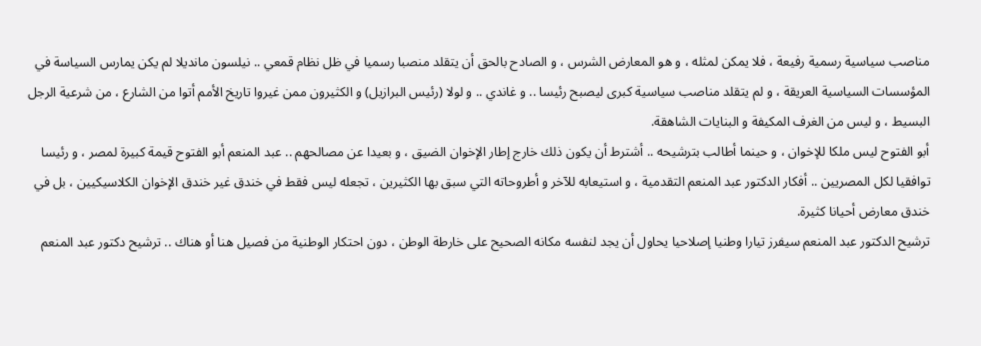مناصب سياسية رسمية رفيعة ، فلا يمكن لمثله ، و هو المعارض الشرس ، و الصادح بالحق أن يتقلد منصبا رسميا في ظل نظام قمعي .. نيلسون مانديلا لم يكن يمارس السياسة في المؤسسات السياسية العريقة ، و لم يتقلد مناصب سياسية كبرى ليصبح رئيسا .. و غاندي .. و لولا (رئيس البرازيل) و الكثيرون ممن غيروا تاريخ الأمم أتوا من الشارع ، من شرعية الرجل البسيط ، و ليس من الغرف المكيفة و البنايات الشاهقة.
أبو الفتوح ليس ملكا للإخوان ، و حينما أطالب بترشيحه .. أشترط أن يكون ذلك خارج إطار الإخوان الضيق ، و بعيدا عن مصالحهم .. عبد المنعم أبو الفتوح قيمة كبيرة لمصر ، و رئيسا توافقيا لكل المصريين .. أفكار الدكتور عبد المنعم التقدمية ، و استيعابه للآخر و أطروحاته التي سبق بها الكثيرين ، تجعله ليس فقط في خندق غير خندق الإخوان الكلاسيكيين ، بل في خندق معارض أحيانا كثيرة.
ترشيح الدكتور عبد المنعم سيفرز تيارا وطنيا إصلاحيا يحاول أن يجد لنفسه مكانه الصحيح على خارطة الوطن ، دون احتكار الوطنية من فصيل هنا أو هناك .. ترشيح دكتور عبد المنعم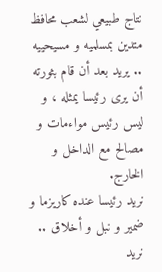نتاج طبيعي لشعب محافظ متدين بمسلميه و مسيحييه .. يريد بعد أن قام بثورته أن يرى رئيسا يمثله ، و ليس رئيس مواءمات و مصالح مع الداخل و الخارج.
نريد رئيسا عنده كاريزما و ضمير و نبل و أخلاق .. نريد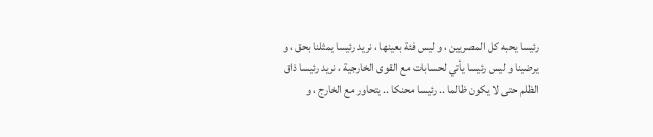رئيسا يحبه كل المصريين ، و ليس فئة بعينها ، نريد رئيسا يمثلنا بحق ، و يرضينا و ليس رئيسا يأتي لحسابات مع القوى الخارجية ، نريد رئيسا ذاق الظلم حتى لا يكون ظالما .. رئيسا محنكا .. يتحاور مع الخارج ، و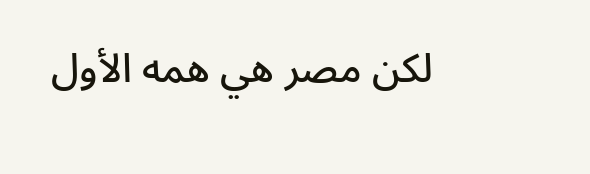لكن مصر هي همه الأول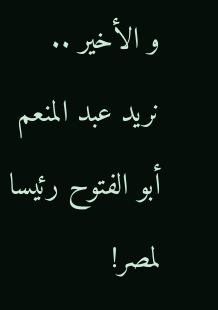و الأخير .. نريد عبد المنعم أبو الفتوح رئيسا لمصر!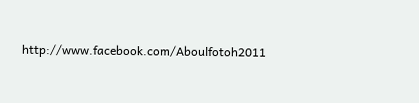http://www.facebook.com/Aboulfotoh2011